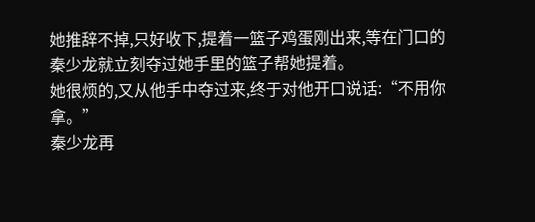她推辞不掉,只好收下,提着一篮子鸡蛋刚出来,等在门口的秦少龙就立刻夺过她手里的篮子帮她提着。
她很烦的,又从他手中夺过来,终于对他开口说话:“不用你拿。”
秦少龙再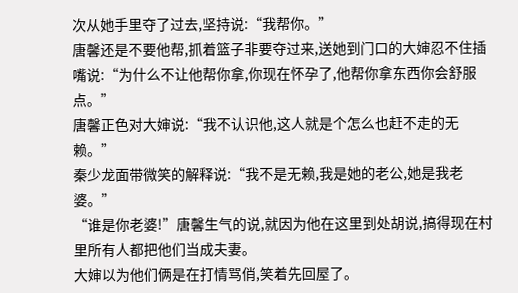次从她手里夺了过去,坚持说:“我帮你。”
唐馨还是不要他帮,抓着篮子非要夺过来,送她到门口的大婶忍不住插嘴说:“为什么不让他帮你拿,你现在怀孕了,他帮你拿东西你会舒服点。”
唐馨正色对大婶说:“我不认识他,这人就是个怎么也赶不走的无赖。”
秦少龙面带微笑的解释说:“我不是无赖,我是她的老公,她是我老婆。”
“谁是你老婆!”唐馨生气的说,就因为他在这里到处胡说,搞得现在村里所有人都把他们当成夫妻。
大婶以为他们俩是在打情骂俏,笑着先回屋了。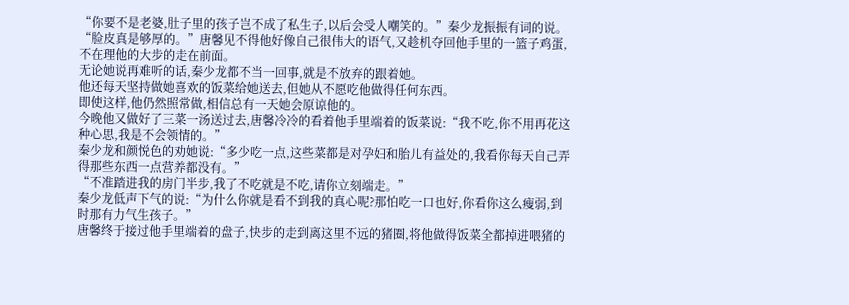“你要不是老婆,肚子里的孩子岂不成了私生子,以后会受人嘲笑的。”秦少龙振振有词的说。
“脸皮真是够厚的。”唐馨见不得他好像自己很伟大的语气,又趁机夺回他手里的一篮子鸡蛋,不在理他的大步的走在前面。
无论她说再难听的话,秦少龙都不当一回事,就是不放弃的跟着她。
他还每天坚持做她喜欢的饭菜给她送去,但她从不愿吃他做得任何东西。
即使这样,他仍然照常做,相信总有一天她会原谅他的。
今晚他又做好了三菜一汤送过去,唐馨冷冷的看着他手里端着的饭菜说:“我不吃,你不用再花这种心思,我是不会领情的。”
秦少龙和颜悦色的劝她说:“多少吃一点,这些菜都是对孕妇和胎儿有益处的,我看你每天自己弄得那些东西一点营养都没有。”
“不准踏进我的房门半步,我了不吃就是不吃,请你立刻端走。”
秦少龙低声下气的说:“为什么你就是看不到我的真心呢?那怕吃一口也好,你看你这么瘦弱,到时那有力气生孩子。”
唐馨终于接过他手里端着的盘子,快步的走到离这里不远的猪圈,将他做得饭菜全都掉进喂猪的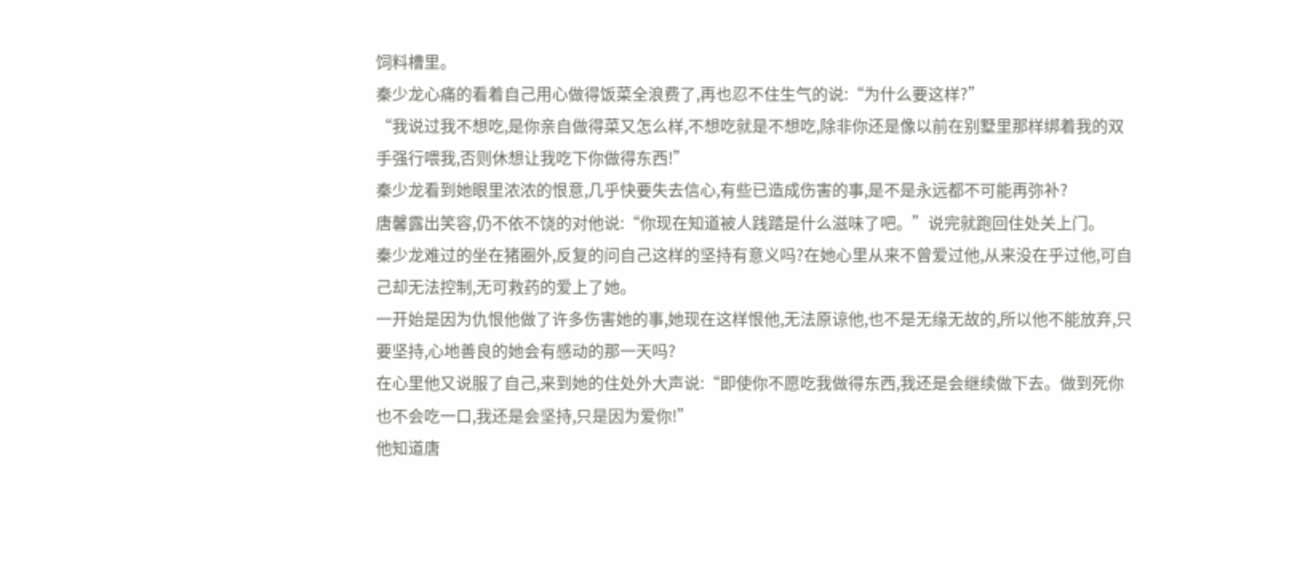饲料槽里。
秦少龙心痛的看着自己用心做得饭菜全浪费了,再也忍不住生气的说:“为什么要这样?”
“我说过我不想吃,是你亲自做得菜又怎么样,不想吃就是不想吃,除非你还是像以前在别墅里那样绑着我的双手强行喂我,否则休想让我吃下你做得东西!”
秦少龙看到她眼里浓浓的恨意,几乎快要失去信心,有些已造成伤害的事,是不是永远都不可能再弥补?
唐馨露出笑容,仍不依不饶的对他说:“你现在知道被人践踏是什么滋味了吧。”说完就跑回住处关上门。
秦少龙难过的坐在猪圈外,反复的问自己这样的坚持有意义吗?在她心里从来不曾爱过他,从来没在乎过他,可自己却无法控制,无可救药的爱上了她。
一开始是因为仇恨他做了许多伤害她的事,她现在这样恨他,无法原谅他,也不是无缘无故的,所以他不能放弃,只要坚持,心地善良的她会有感动的那一天吗?
在心里他又说服了自己,来到她的住处外大声说:“即使你不愿吃我做得东西,我还是会继续做下去。做到死你也不会吃一口,我还是会坚持,只是因为爱你!”
他知道唐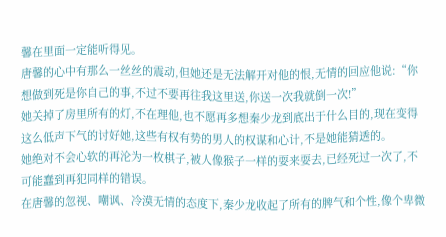馨在里面一定能听得见。
唐馨的心中有那么一丝丝的震动,但她还是无法解开对他的恨,无情的回应他说:“你想做到死是你自己的事,不过不要再往我这里送,你送一次我就倒一次!”
她关掉了房里所有的灯,不在理他,也不愿再多想秦少龙到底出于什么目的,现在变得这么低声下气的讨好她,这些有权有势的男人的权谋和心计,不是她能猜透的。
她绝对不会心软的再沦为一枚棋子,被人像猴子一样的耍来耍去,已经死过一次了,不可能蠢到再犯同样的错误。
在唐馨的忽视、嘲讽、冷漠无情的态度下,秦少龙收起了所有的脾气和个性,像个卑微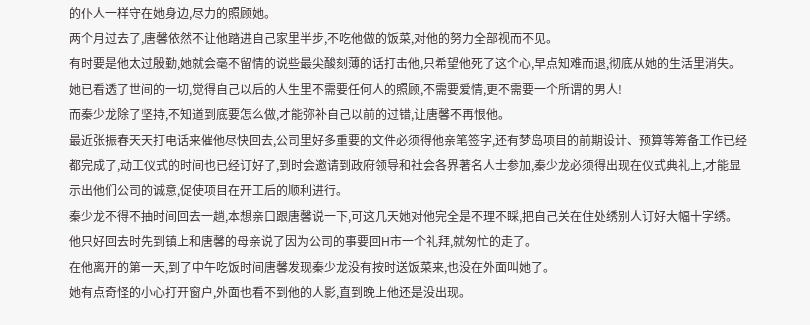的仆人一样守在她身边,尽力的照顾她。
两个月过去了,唐馨依然不让他踏进自己家里半步,不吃他做的饭菜,对他的努力全部视而不见。
有时要是他太过殷勤,她就会毫不留情的说些最尖酸刻薄的话打击他,只希望他死了这个心,早点知难而退,彻底从她的生活里消失。
她已看透了世间的一切,觉得自己以后的人生里不需要任何人的照顾,不需要爱情,更不需要一个所谓的男人!
而秦少龙除了坚持,不知道到底要怎么做,才能弥补自己以前的过错,让唐馨不再恨他。
最近张振春天天打电话来催他尽快回去,公司里好多重要的文件必须得他亲笔签字,还有梦岛项目的前期设计、预算等筹备工作已经都完成了,动工仪式的时间也已经订好了,到时会邀请到政府领导和社会各界著名人士参加,秦少龙必须得出现在仪式典礼上,才能显示出他们公司的诚意,促使项目在开工后的顺利进行。
秦少龙不得不抽时间回去一趟,本想亲口跟唐馨说一下,可这几天她对他完全是不理不睬,把自己关在住处绣别人订好大幅十字绣。
他只好回去时先到镇上和唐馨的母亲说了因为公司的事要回H市一个礼拜,就匆忙的走了。
在他离开的第一天,到了中午吃饭时间唐馨发现秦少龙没有按时送饭菜来,也没在外面叫她了。
她有点奇怪的小心打开窗户,外面也看不到他的人影,直到晚上他还是没出现。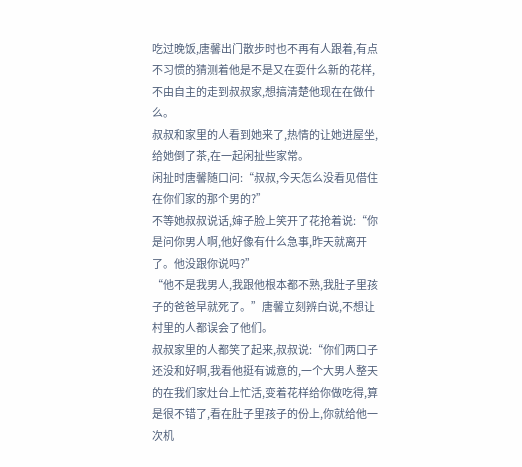吃过晚饭,唐馨出门散步时也不再有人跟着,有点不习惯的猜测着他是不是又在耍什么新的花样,不由自主的走到叔叔家,想搞清楚他现在在做什么。
叔叔和家里的人看到她来了,热情的让她进屋坐,给她倒了茶,在一起闲扯些家常。
闲扯时唐馨随口问:“叔叔,今天怎么没看见借住在你们家的那个男的?”
不等她叔叔说话,婶子脸上笑开了花抢着说:“你是问你男人啊,他好像有什么急事,昨天就离开了。他没跟你说吗?”
“他不是我男人,我跟他根本都不熟,我肚子里孩子的爸爸早就死了。”唐馨立刻辨白说,不想让村里的人都误会了他们。
叔叔家里的人都笑了起来,叔叔说:“你们两口子还没和好啊,我看他挺有诚意的,一个大男人整天的在我们家灶台上忙活,变着花样给你做吃得,算是很不错了,看在肚子里孩子的份上,你就给他一次机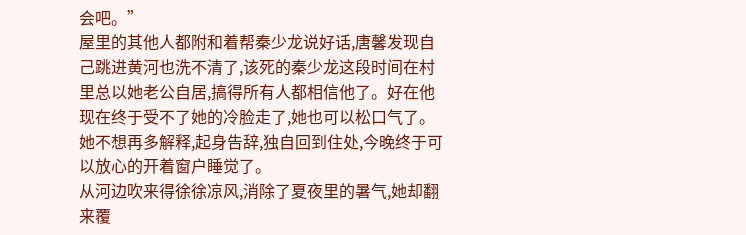会吧。”
屋里的其他人都附和着帮秦少龙说好话,唐馨发现自己跳进黄河也洗不清了,该死的秦少龙这段时间在村里总以她老公自居,搞得所有人都相信他了。好在他现在终于受不了她的冷脸走了,她也可以松口气了。
她不想再多解释,起身告辞,独自回到住处,今晚终于可以放心的开着窗户睡觉了。
从河边吹来得徐徐凉风,消除了夏夜里的暑气,她却翻来覆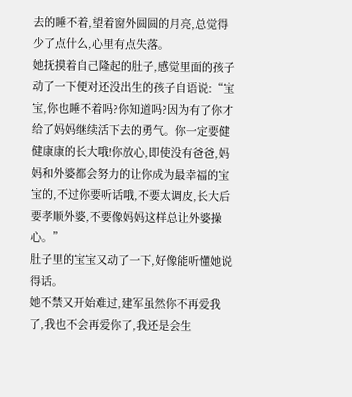去的睡不着,望着窗外圆圆的月亮,总觉得少了点什么,心里有点失落。
她抚摸着自己隆起的肚子,感觉里面的孩子动了一下便对还没出生的孩子自语说:“宝宝,你也睡不着吗?你知道吗?因为有了你才给了妈妈继续活下去的勇气。你一定要健健康康的长大哦!你放心,即使没有爸爸,妈妈和外婆都会努力的让你成为最幸福的宝宝的,不过你要听话哦,不要太调皮,长大后要孝顺外婆,不要像妈妈这样总让外婆操心。”
肚子里的宝宝又动了一下,好像能听懂她说得话。
她不禁又开始难过,建军虽然你不再爱我了,我也不会再爱你了,我还是会生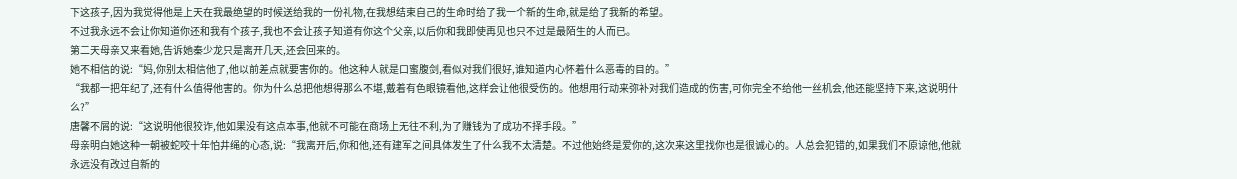下这孩子,因为我觉得他是上天在我最绝望的时候送给我的一份礼物,在我想结束自己的生命时给了我一个新的生命,就是给了我新的希望。
不过我永远不会让你知道你还和我有个孩子,我也不会让孩子知道有你这个父亲,以后你和我即使再见也只不过是最陌生的人而已。
第二天母亲又来看她,告诉她秦少龙只是离开几天,还会回来的。
她不相信的说:“妈,你别太相信他了,他以前差点就要害你的。他这种人就是口蜜腹剑,看似对我们很好,谁知道内心怀着什么恶毒的目的。”
“我都一把年纪了,还有什么值得他害的。你为什么总把他想得那么不堪,戴着有色眼镜看他,这样会让他很受伤的。他想用行动来弥补对我们造成的伤害,可你完全不给他一丝机会,他还能坚持下来,这说明什么?”
唐馨不屑的说:“这说明他很狡诈,他如果没有这点本事,他就不可能在商场上无往不利,为了赚钱为了成功不择手段。”
母亲明白她这种一朝被蛇咬十年怕井绳的心态,说:“我离开后,你和他,还有建军之间具体发生了什么我不太清楚。不过他始终是爱你的,这次来这里找你也是很诚心的。人总会犯错的,如果我们不原谅他,他就永远没有改过自新的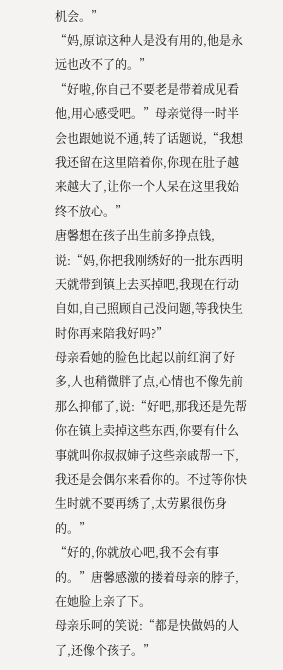机会。”
“妈,原谅这种人是没有用的,他是永远也改不了的。”
“好啦,你自己不要老是带着成见看他,用心感受吧。”母亲觉得一时半会也跟她说不通,转了话题说,“我想我还留在这里陪着你,你现在肚子越来越大了,让你一个人呆在这里我始终不放心。”
唐馨想在孩子出生前多挣点钱,说:“妈,你把我刚绣好的一批东西明天就带到镇上去买掉吧,我现在行动自如,自己照顾自己没问题,等我快生时你再来陪我好吗?”
母亲看她的脸色比起以前红润了好多,人也稍微胖了点,心情也不像先前那么抑郁了,说:“好吧,那我还是先帮你在镇上卖掉这些东西,你要有什么事就叫你叔叔婶子这些亲戚帮一下,我还是会偶尔来看你的。不过等你快生时就不要再绣了,太劳累很伤身的。”
“好的,你就放心吧,我不会有事的。”唐馨感激的搂着母亲的脖子,在她脸上亲了下。
母亲乐呵的笑说:“都是快做妈的人了,还像个孩子。”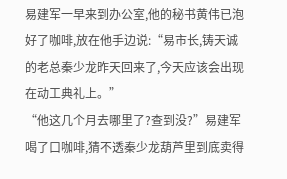易建军一早来到办公室,他的秘书黄伟已泡好了咖啡,放在他手边说:“易市长,铸天诚的老总秦少龙昨天回来了,今天应该会出现在动工典礼上。”
“他这几个月去哪里了?查到没?”易建军喝了口咖啡,猜不透秦少龙葫芦里到底卖得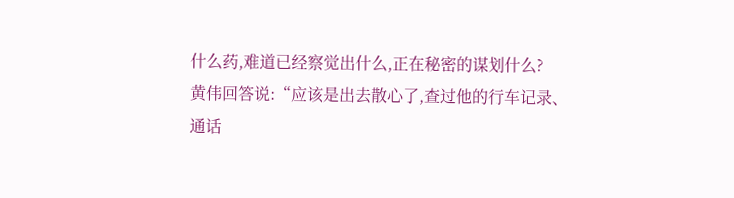什么药,难道已经察觉出什么,正在秘密的谋划什么?
黄伟回答说:“应该是出去散心了,查过他的行车记录、通话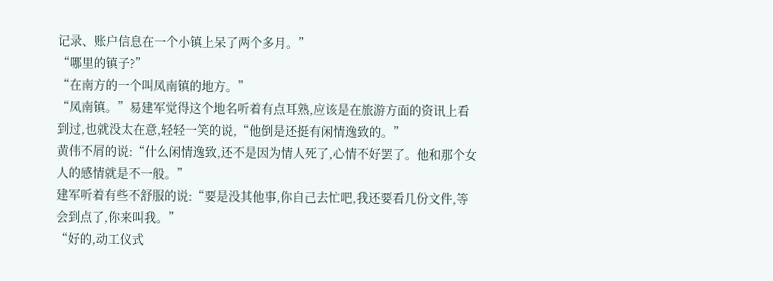记录、账户信息在一个小镇上呆了两个多月。”
“哪里的镇子?”
“在南方的一个叫凤南镇的地方。”
“凤南镇。”易建军觉得这个地名听着有点耳熟,应该是在旅游方面的资讯上看到过,也就没太在意,轻轻一笑的说,“他倒是还挺有闲情逸致的。”
黄伟不屑的说:“什么闲情逸致,还不是因为情人死了,心情不好罢了。他和那个女人的感情就是不一般。”
建军听着有些不舒服的说:“要是没其他事,你自己去忙吧,我还要看几份文件,等会到点了,你来叫我。”
“好的,动工仪式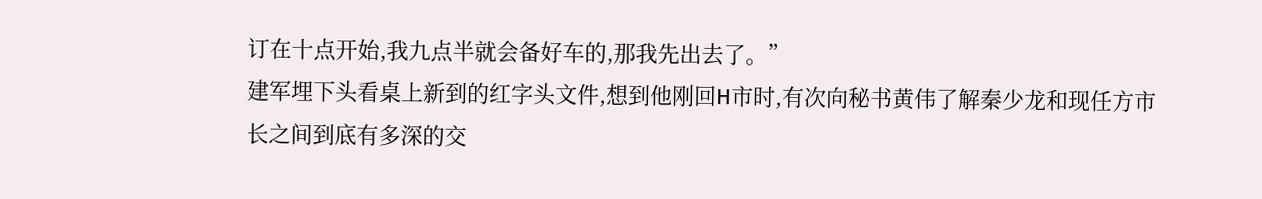订在十点开始,我九点半就会备好车的,那我先出去了。”
建军埋下头看桌上新到的红字头文件,想到他刚回H市时,有次向秘书黄伟了解秦少龙和现任方市长之间到底有多深的交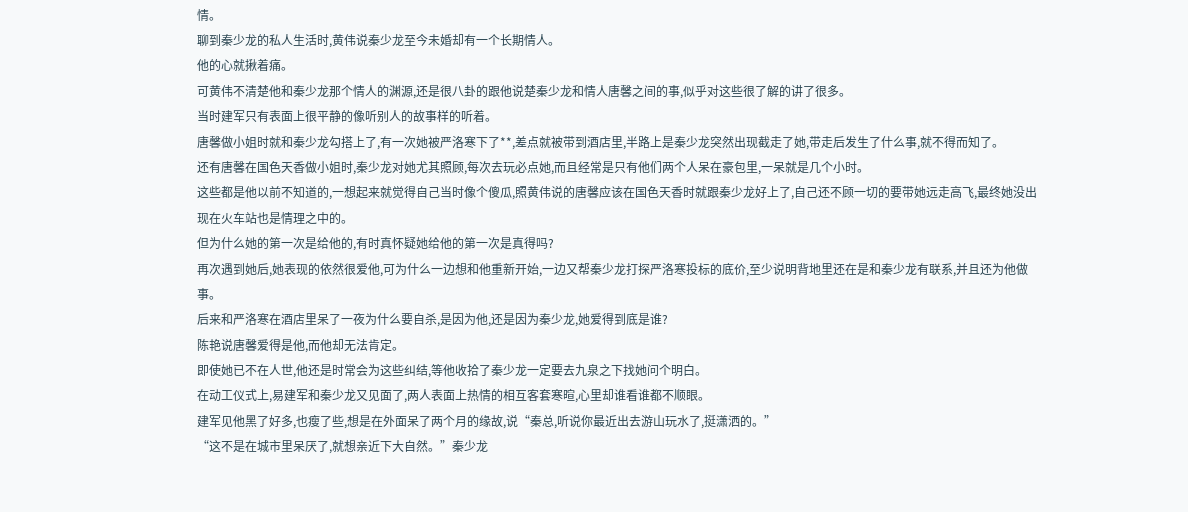情。
聊到秦少龙的私人生活时,黄伟说秦少龙至今未婚却有一个长期情人。
他的心就揪着痛。
可黄伟不清楚他和秦少龙那个情人的渊源,还是很八卦的跟他说楚秦少龙和情人唐馨之间的事,似乎对这些很了解的讲了很多。
当时建军只有表面上很平静的像听别人的故事样的听着。
唐馨做小姐时就和秦少龙勾搭上了,有一次她被严洛寒下了**,差点就被带到酒店里,半路上是秦少龙突然出现截走了她,带走后发生了什么事,就不得而知了。
还有唐馨在国色天香做小姐时,秦少龙对她尤其照顾,每次去玩必点她,而且经常是只有他们两个人呆在豪包里,一呆就是几个小时。
这些都是他以前不知道的,一想起来就觉得自己当时像个傻瓜,照黄伟说的唐馨应该在国色天香时就跟秦少龙好上了,自己还不顾一切的要带她远走高飞,最终她没出现在火车站也是情理之中的。
但为什么她的第一次是给他的,有时真怀疑她给他的第一次是真得吗?
再次遇到她后,她表现的依然很爱他,可为什么一边想和他重新开始,一边又帮秦少龙打探严洛寒投标的底价,至少说明背地里还在是和秦少龙有联系,并且还为他做事。
后来和严洛寒在酒店里呆了一夜为什么要自杀,是因为他,还是因为秦少龙,她爱得到底是谁?
陈艳说唐馨爱得是他,而他却无法肯定。
即使她已不在人世,他还是时常会为这些纠结,等他收拾了秦少龙一定要去九泉之下找她问个明白。
在动工仪式上,易建军和秦少龙又见面了,两人表面上热情的相互客套寒暄,心里却谁看谁都不顺眼。
建军见他黑了好多,也瘦了些,想是在外面呆了两个月的缘故,说“秦总,听说你最近出去游山玩水了,挺潇洒的。”
“这不是在城市里呆厌了,就想亲近下大自然。”秦少龙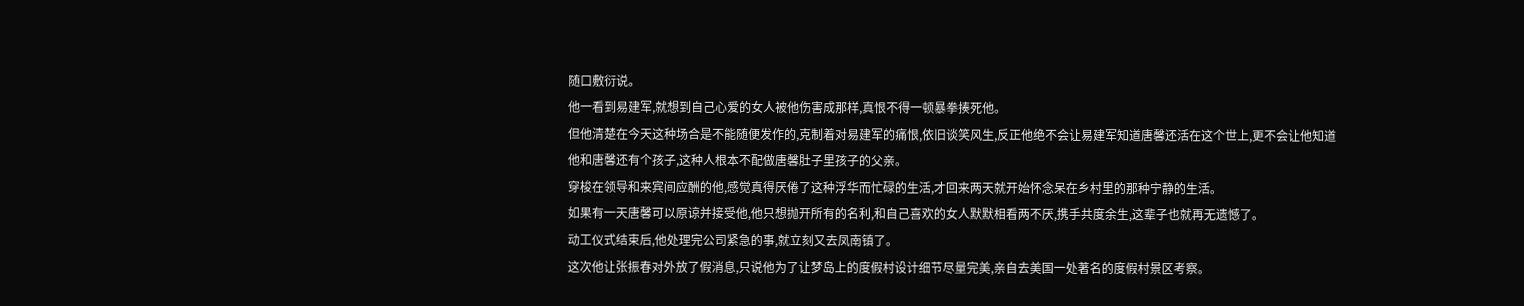随口敷衍说。
他一看到易建军,就想到自己心爱的女人被他伤害成那样,真恨不得一顿暴拳揍死他。
但他清楚在今天这种场合是不能随便发作的,克制着对易建军的痛恨,依旧谈笑风生,反正他绝不会让易建军知道唐馨还活在这个世上,更不会让他知道他和唐馨还有个孩子,这种人根本不配做唐馨肚子里孩子的父亲。
穿梭在领导和来宾间应酬的他,感觉真得厌倦了这种浮华而忙碌的生活,才回来两天就开始怀念呆在乡村里的那种宁静的生活。
如果有一天唐馨可以原谅并接受他,他只想抛开所有的名利,和自己喜欢的女人默默相看两不厌,携手共度余生,这辈子也就再无遗憾了。
动工仪式结束后,他处理完公司紧急的事,就立刻又去凤南镇了。
这次他让张振春对外放了假消息,只说他为了让梦岛上的度假村设计细节尽量完美,亲自去美国一处著名的度假村景区考察。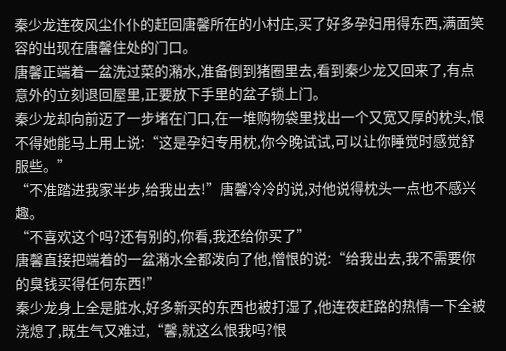秦少龙连夜风尘仆仆的赶回唐馨所在的小村庄,买了好多孕妇用得东西,满面笑容的出现在唐馨住处的门口。
唐馨正端着一盆洗过菜的潲水,准备倒到猪圈里去,看到秦少龙又回来了,有点意外的立刻退回屋里,正要放下手里的盆子锁上门。
秦少龙却向前迈了一步堵在门口,在一堆购物袋里找出一个又宽又厚的枕头,恨不得她能马上用上说:“这是孕妇专用枕,你今晚试试,可以让你睡觉时感觉舒服些。”
“不准踏进我家半步,给我出去!”唐馨冷冷的说,对他说得枕头一点也不感兴趣。
“不喜欢这个吗?还有别的,你看,我还给你买了”
唐馨直接把端着的一盆潲水全都泼向了他,憎恨的说:“给我出去,我不需要你的臭钱买得任何东西!”
秦少龙身上全是脏水,好多新买的东西也被打湿了,他连夜赶路的热情一下全被浇熄了,既生气又难过,“馨,就这么恨我吗?恨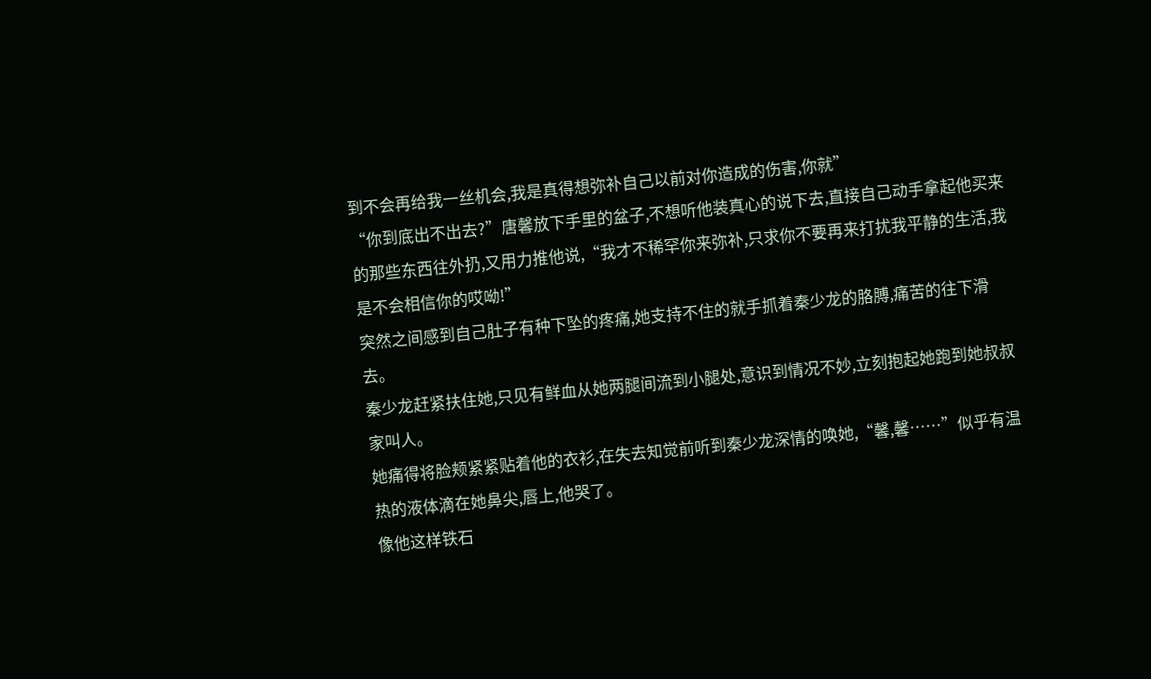到不会再给我一丝机会,我是真得想弥补自己以前对你造成的伤害,你就”
“你到底出不出去?”唐馨放下手里的盆子,不想听他装真心的说下去,直接自己动手拿起他买来的那些东西往外扔,又用力推他说,“我才不稀罕你来弥补,只求你不要再来打扰我平静的生活,我是不会相信你的哎呦!”
突然之间感到自己肚子有种下坠的疼痛,她支持不住的就手抓着秦少龙的胳膊,痛苦的往下滑去。
秦少龙赶紧扶住她,只见有鲜血从她两腿间流到小腿处,意识到情况不妙,立刻抱起她跑到她叔叔家叫人。
她痛得将脸颊紧紧贴着他的衣衫,在失去知觉前听到秦少龙深情的唤她,“馨,馨……”似乎有温热的液体滴在她鼻尖,唇上,他哭了。
像他这样铁石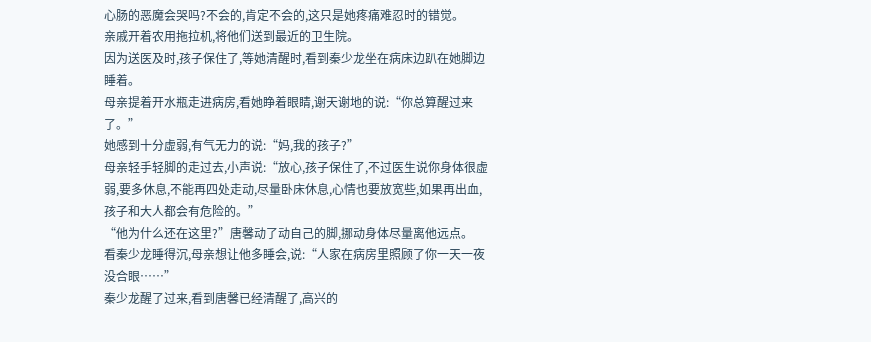心肠的恶魔会哭吗?不会的,肯定不会的,这只是她疼痛难忍时的错觉。
亲戚开着农用拖拉机,将他们送到最近的卫生院。
因为送医及时,孩子保住了,等她清醒时,看到秦少龙坐在病床边趴在她脚边睡着。
母亲提着开水瓶走进病房,看她睁着眼睛,谢天谢地的说:“你总算醒过来了。”
她感到十分虚弱,有气无力的说:“妈,我的孩子?”
母亲轻手轻脚的走过去,小声说:“放心,孩子保住了,不过医生说你身体很虚弱,要多休息,不能再四处走动,尽量卧床休息,心情也要放宽些,如果再出血,孩子和大人都会有危险的。”
“他为什么还在这里?”唐馨动了动自己的脚,挪动身体尽量离他远点。
看秦少龙睡得沉,母亲想让他多睡会,说:“人家在病房里照顾了你一天一夜没合眼……”
秦少龙醒了过来,看到唐馨已经清醒了,高兴的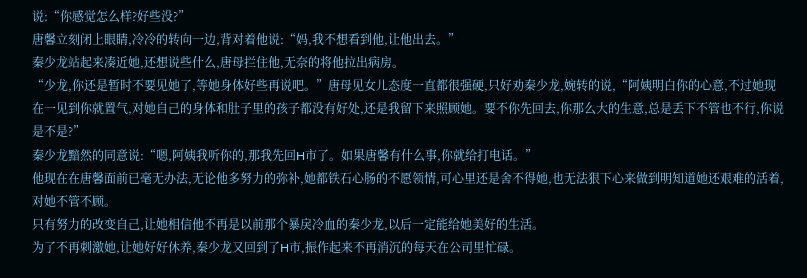说:“你感觉怎么样?好些没?”
唐馨立刻闭上眼睛,冷冷的转向一边,背对着他说:“妈,我不想看到他,让他出去。”
秦少龙站起来凑近她,还想说些什么,唐母拦住他,无奈的将他拉出病房。
“少龙,你还是暂时不要见她了,等她身体好些再说吧。”唐母见女儿态度一直都很强硬,只好劝秦少龙,婉转的说,“阿姨明白你的心意,不过她现在一见到你就置气,对她自己的身体和肚子里的孩子都没有好处,还是我留下来照顾她。要不你先回去,你那么大的生意,总是丢下不管也不行,你说是不是?”
秦少龙黯然的同意说:“嗯,阿姨我听你的,那我先回H市了。如果唐馨有什么事,你就给打电话。”
他现在在唐馨面前已毫无办法,无论他多努力的弥补,她都铁石心肠的不愿领情,可心里还是舍不得她,也无法狠下心来做到明知道她还艰难的活着,对她不管不顾。
只有努力的改变自己,让她相信他不再是以前那个暴戾冷血的秦少龙,以后一定能给她美好的生活。
为了不再刺激她,让她好好休养,秦少龙又回到了H市,振作起来不再消沉的每天在公司里忙碌。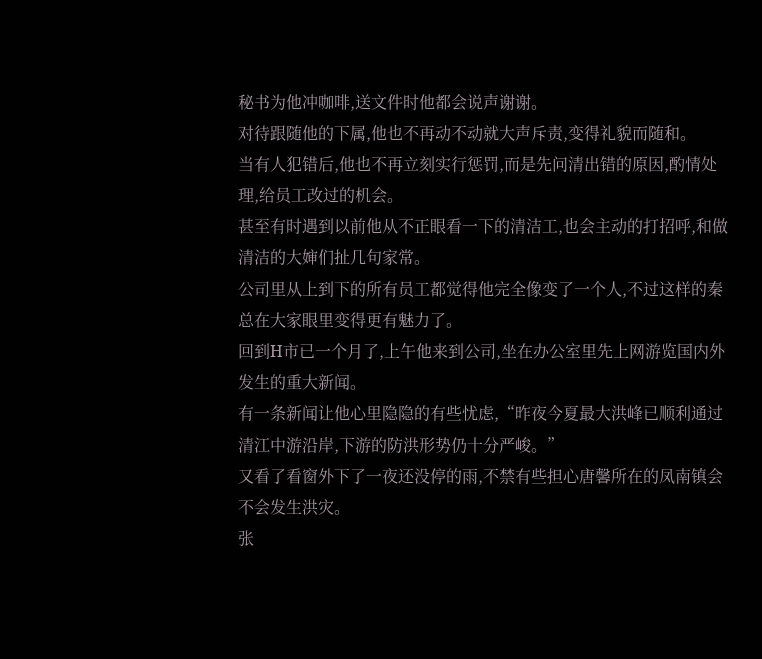秘书为他冲咖啡,送文件时他都会说声谢谢。
对待跟随他的下属,他也不再动不动就大声斥责,变得礼貌而随和。
当有人犯错后,他也不再立刻实行惩罚,而是先问清出错的原因,酌情处理,给员工改过的机会。
甚至有时遇到以前他从不正眼看一下的清洁工,也会主动的打招呼,和做清洁的大婶们扯几句家常。
公司里从上到下的所有员工都觉得他完全像变了一个人,不过这样的秦总在大家眼里变得更有魅力了。
回到H市已一个月了,上午他来到公司,坐在办公室里先上网游览国内外发生的重大新闻。
有一条新闻让他心里隐隐的有些忧虑,“昨夜今夏最大洪峰已顺利通过清江中游沿岸,下游的防洪形势仍十分严峻。”
又看了看窗外下了一夜还没停的雨,不禁有些担心唐馨所在的凤南镇会不会发生洪灾。
张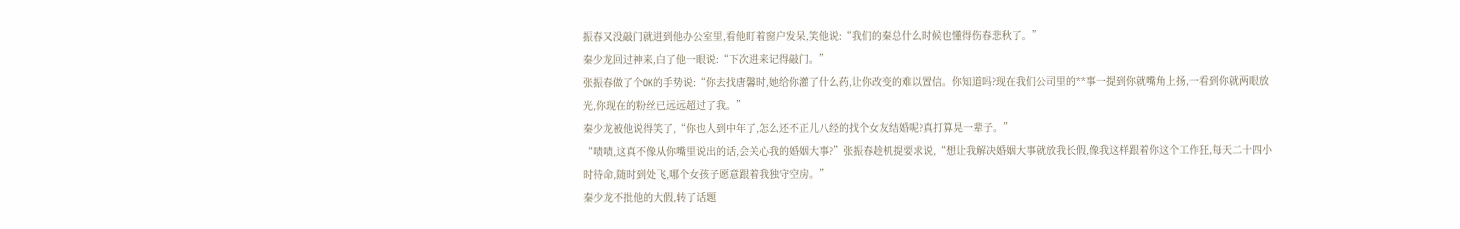振春又没敲门就进到他办公室里,看他盯着窗户发呆,笑他说:“我们的秦总什么时候也懂得伤春悲秋了。”
秦少龙回过神来,白了他一眼说:“下次进来记得敲门。”
张振春做了个OK的手势说:“你去找唐馨时,她给你灌了什么药,让你改变的难以置信。你知道吗?现在我们公司里的**事一提到你就嘴角上扬,一看到你就两眼放光,你现在的粉丝已远远超过了我。”
秦少龙被他说得笑了,“你也人到中年了,怎么还不正儿八经的找个女友结婚呢?真打算晃一辈子。”
“啧啧,这真不像从你嘴里说出的话,会关心我的婚姻大事?”张振春趁机提要求说,“想让我解决婚姻大事就放我长假,像我这样跟着你这个工作狂,每天二十四小时待命,随时到处飞,哪个女孩子愿意跟着我独守空房。”
秦少龙不批他的大假,转了话题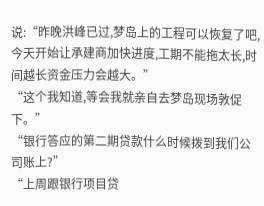说:“昨晚洪峰已过,梦岛上的工程可以恢复了吧,今天开始让承建商加快进度,工期不能拖太长,时间越长资金压力会越大。”
“这个我知道,等会我就亲自去梦岛现场敦促下。”
“银行答应的第二期贷款什么时候拨到我们公司账上?”
“上周跟银行项目贷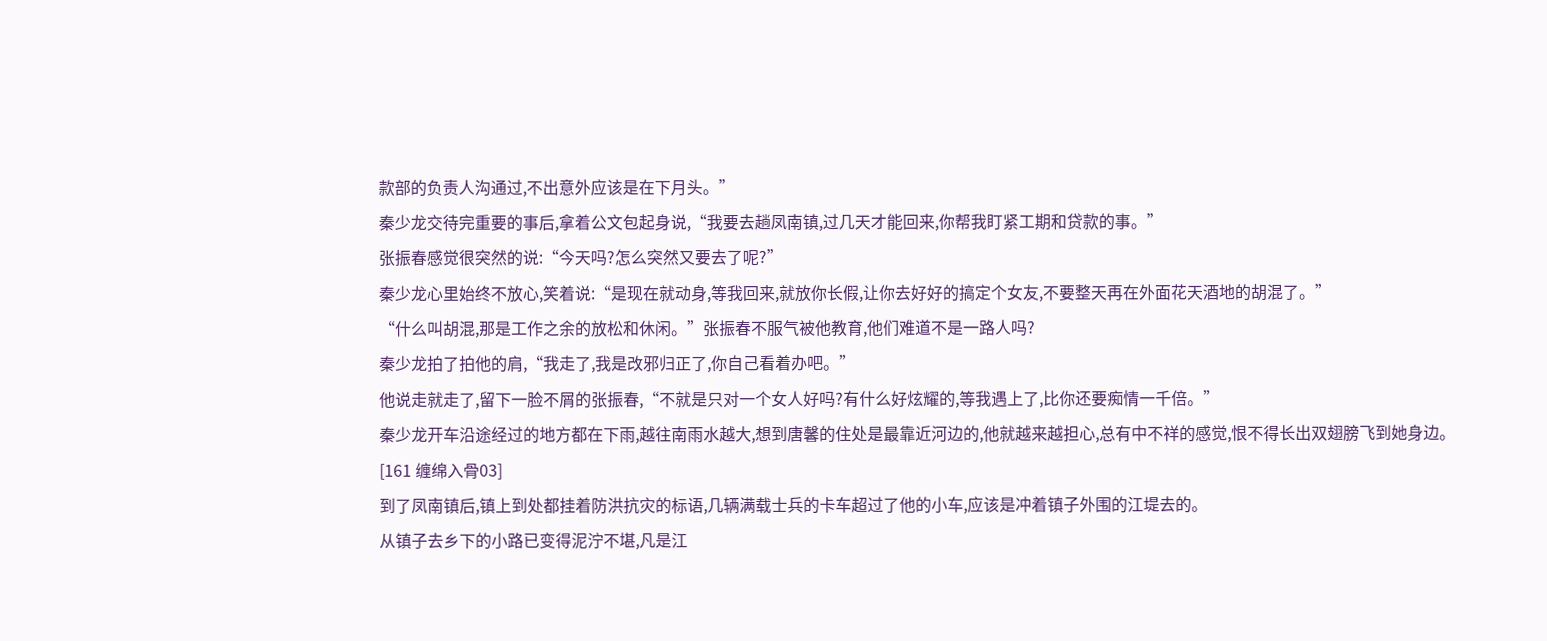款部的负责人沟通过,不出意外应该是在下月头。”
秦少龙交待完重要的事后,拿着公文包起身说,“我要去趟凤南镇,过几天才能回来,你帮我盯紧工期和贷款的事。”
张振春感觉很突然的说:“今天吗?怎么突然又要去了呢?”
秦少龙心里始终不放心,笑着说:“是现在就动身,等我回来,就放你长假,让你去好好的搞定个女友,不要整天再在外面花天酒地的胡混了。”
“什么叫胡混,那是工作之余的放松和休闲。”张振春不服气被他教育,他们难道不是一路人吗?
秦少龙拍了拍他的肩,“我走了,我是改邪归正了,你自己看着办吧。”
他说走就走了,留下一脸不屑的张振春,“不就是只对一个女人好吗?有什么好炫耀的,等我遇上了,比你还要痴情一千倍。”
秦少龙开车沿途经过的地方都在下雨,越往南雨水越大,想到唐馨的住处是最靠近河边的,他就越来越担心,总有中不祥的感觉,恨不得长出双翅膀飞到她身边。
[161 缠绵入骨03]
到了凤南镇后,镇上到处都挂着防洪抗灾的标语,几辆满载士兵的卡车超过了他的小车,应该是冲着镇子外围的江堤去的。
从镇子去乡下的小路已变得泥泞不堪,凡是江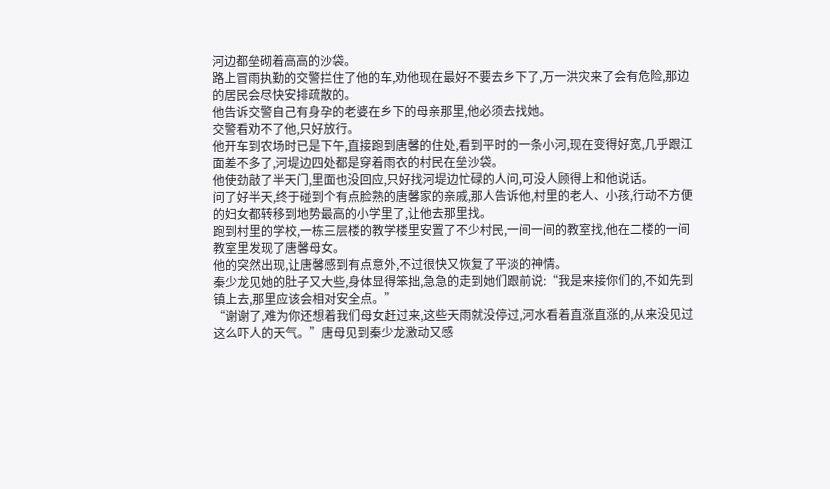河边都垒砌着高高的沙袋。
路上冒雨执勤的交警拦住了他的车,劝他现在最好不要去乡下了,万一洪灾来了会有危险,那边的居民会尽快安排疏散的。
他告诉交警自己有身孕的老婆在乡下的母亲那里,他必须去找她。
交警看劝不了他,只好放行。
他开车到农场时已是下午,直接跑到唐馨的住处,看到平时的一条小河,现在变得好宽,几乎跟江面差不多了,河堤边四处都是穿着雨衣的村民在垒沙袋。
他使劲敲了半天门,里面也没回应,只好找河堤边忙碌的人问,可没人顾得上和他说话。
问了好半天,终于碰到个有点脸熟的唐馨家的亲戚,那人告诉他,村里的老人、小孩,行动不方便的妇女都转移到地势最高的小学里了,让他去那里找。
跑到村里的学校,一栋三层楼的教学楼里安置了不少村民,一间一间的教室找,他在二楼的一间教室里发现了唐馨母女。
他的突然出现,让唐馨感到有点意外,不过很快又恢复了平淡的神情。
秦少龙见她的肚子又大些,身体显得笨拙,急急的走到她们跟前说:“我是来接你们的,不如先到镇上去,那里应该会相对安全点。”
“谢谢了,难为你还想着我们母女赶过来,这些天雨就没停过,河水看着直涨直涨的,从来没见过这么吓人的天气。”唐母见到秦少龙激动又感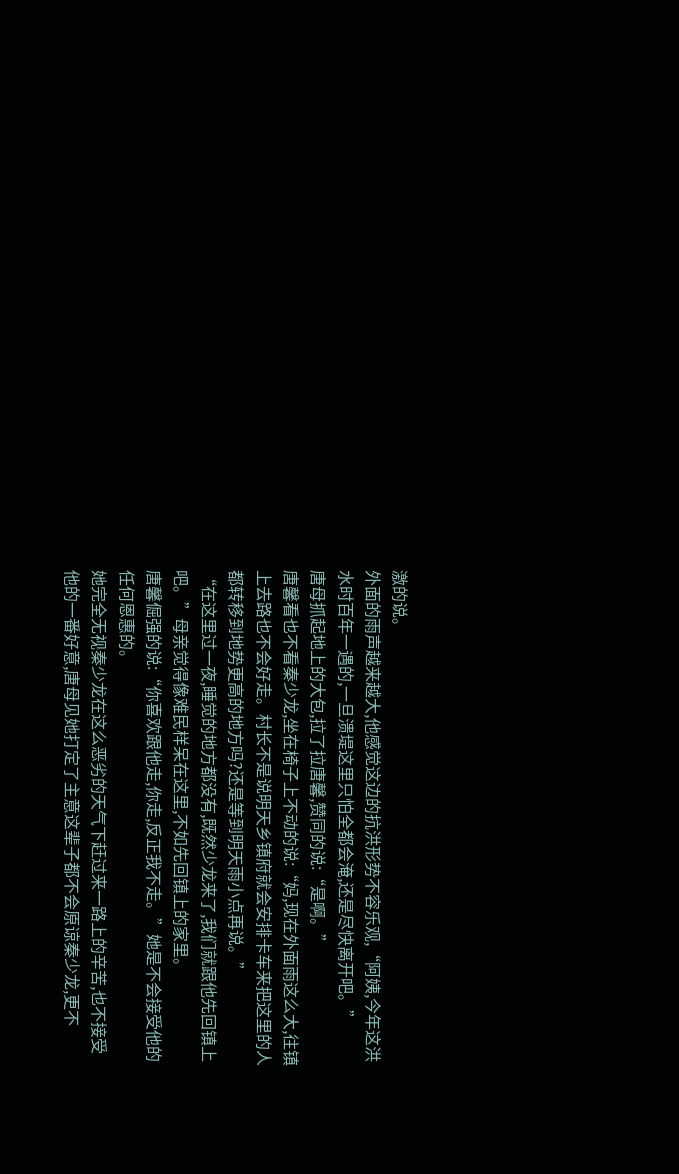激的说。
外面的雨声越来越大,他感觉这边的抗洪形势不容乐观,“阿姨,今年这洪水时百年一遇的,一旦溃堤这里只怕全都会淹,还是尽快离开吧。”
唐母抓起地上的大包,拉了拉唐馨,赞同的说:“是啊。”
唐馨看也不看秦少龙,坐在椅子上不动的说:“妈,现在外面雨这么大,往镇上去路也不会好走。村长不是说明天乡镇府就会安排卡车来把这里的人都转移到地势更高的地方吗?还是等到明天雨小点再说。”
“在这里过一夜,睡觉的地方都没有,既然少龙来了,我们就跟他先回镇上吧。”母亲觉得像难民样呆在这里,不如先回镇上的家里。
唐馨倔强的说:“你喜欢跟他走,你走,反正我不走。”她是不会接受他的任何恩惠的。
她完全无视秦少龙在这么恶劣的天气下赶过来一路上的辛苦,也不接受他的一番好意,唐母见她打定了主意这辈子都不会原谅秦少龙,更不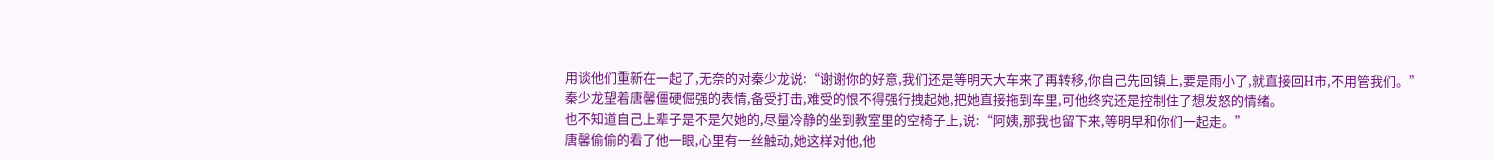用谈他们重新在一起了,无奈的对秦少龙说:“谢谢你的好意,我们还是等明天大车来了再转移,你自己先回镇上,要是雨小了,就直接回H市,不用管我们。”
秦少龙望着唐馨僵硬倔强的表情,备受打击,难受的恨不得强行拽起她,把她直接拖到车里,可他终究还是控制住了想发怒的情绪。
也不知道自己上辈子是不是欠她的,尽量冷静的坐到教室里的空椅子上,说:“阿姨,那我也留下来,等明早和你们一起走。”
唐馨偷偷的看了他一眼,心里有一丝触动,她这样对他,他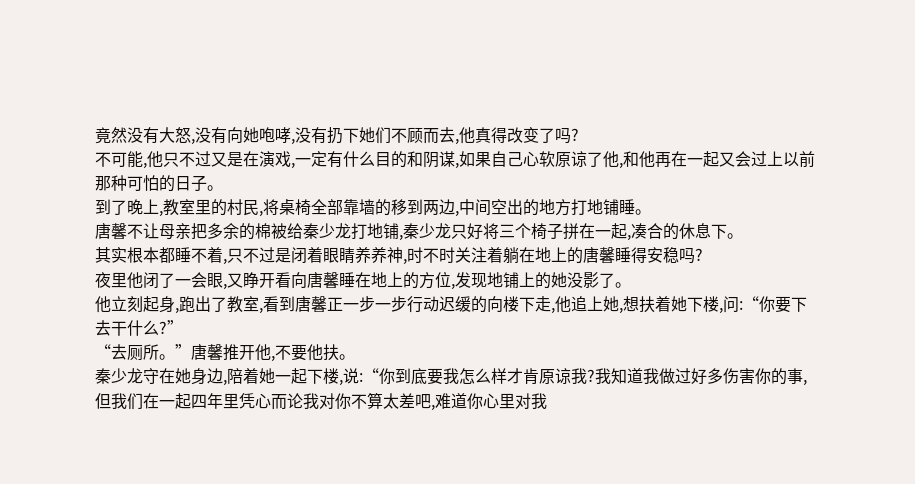竟然没有大怒,没有向她咆哮,没有扔下她们不顾而去,他真得改变了吗?
不可能,他只不过又是在演戏,一定有什么目的和阴谋,如果自己心软原谅了他,和他再在一起又会过上以前那种可怕的日子。
到了晚上,教室里的村民,将桌椅全部靠墙的移到两边,中间空出的地方打地铺睡。
唐馨不让母亲把多余的棉被给秦少龙打地铺,秦少龙只好将三个椅子拼在一起,凑合的休息下。
其实根本都睡不着,只不过是闭着眼睛养养神,时不时关注着躺在地上的唐馨睡得安稳吗?
夜里他闭了一会眼,又睁开看向唐馨睡在地上的方位,发现地铺上的她没影了。
他立刻起身,跑出了教室,看到唐馨正一步一步行动迟缓的向楼下走,他追上她,想扶着她下楼,问:“你要下去干什么?”
“去厕所。”唐馨推开他,不要他扶。
秦少龙守在她身边,陪着她一起下楼,说:“你到底要我怎么样才肯原谅我?我知道我做过好多伤害你的事,但我们在一起四年里凭心而论我对你不算太差吧,难道你心里对我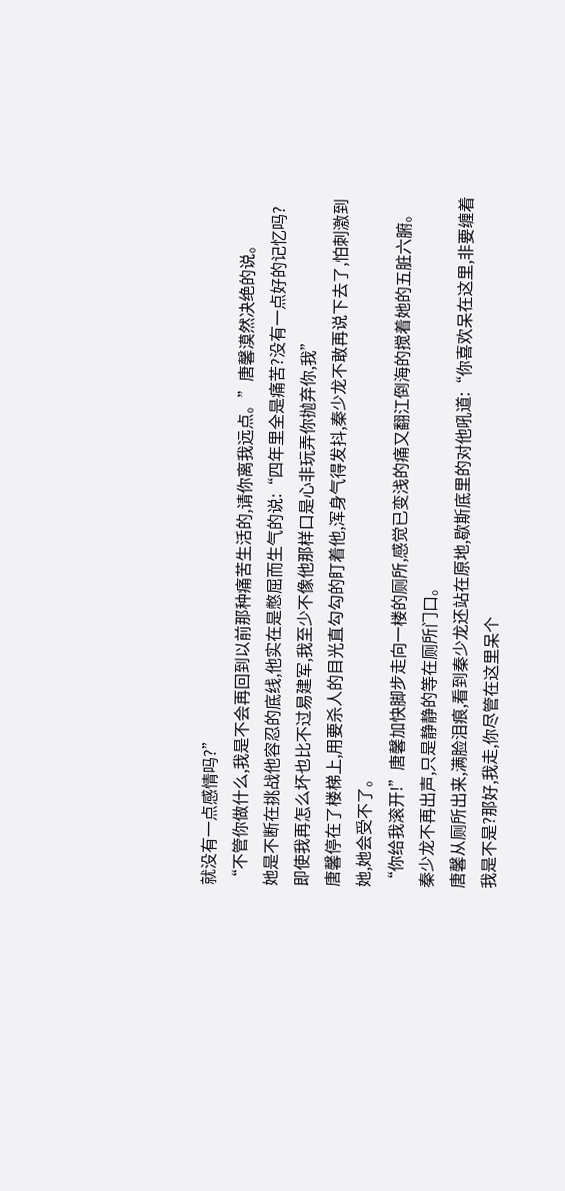就没有一点感情吗?”
“不管你做什么,我是不会再回到以前那种痛苦生活的,请你离我远点。”唐馨漠然决绝的说。
她是不断在挑战他容忍的底线,他实在是憋屈而生气的说:“四年里全是痛苦?没有一点好的记忆吗?即使我再怎么坏也比不过易建军,我至少不像他那样口是心非玩弄你抛弃你,我”
唐馨停在了楼梯上,用要杀人的目光直勾勾的盯着他,浑身气得发抖,秦少龙不敢再说下去了,怕刺激到她,她会受不了。
“你给我滚开!”唐馨加快脚步走向一楼的厕所,感觉已变浅的痛又翻江倒海的搅着她的五脏六腑。
秦少龙不再出声,只是静静的等在厕所门口。
唐馨从厕所出来,满脸泪痕,看到秦少龙还站在原地,歇斯底里的对他吼道:“你喜欢呆在这里,非要缠着我是不是?那好,我走,你尽管在这里呆个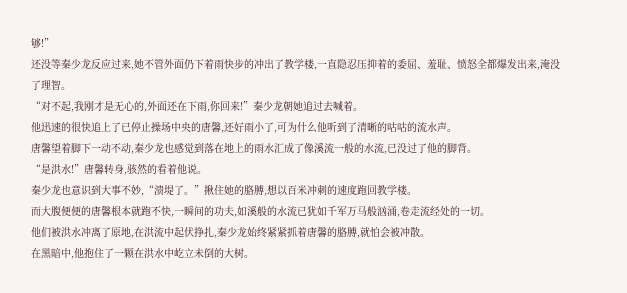够!”
还没等秦少龙反应过来,她不管外面仍下着雨快步的冲出了教学楼,一直隐忍压抑着的委屈、羞耻、愤怒全都爆发出来,淹没了理智。
“对不起,我刚才是无心的,外面还在下雨,你回来!”秦少龙朝她追过去喊着。
他迅速的很快追上了已停止操场中央的唐馨,还好雨小了,可为什么他听到了清晰的咕咕的流水声。
唐馨望着脚下一动不动,秦少龙也感觉到落在地上的雨水汇成了像溪流一般的水流,已没过了他的脚背。
“是洪水!”唐馨转身,骇然的看着他说。
秦少龙也意识到大事不妙,“溃堤了。”揪住她的胳膊,想以百米冲刺的速度跑回教学楼。
而大腹便便的唐馨根本就跑不快,一瞬间的功夫,如溪般的水流已犹如千军万马般汹涌,卷走流经处的一切。
他们被洪水冲离了原地,在洪流中起伏挣扎,秦少龙始终紧紧抓着唐馨的胳膊,就怕会被冲散。
在黑暗中,他抱住了一颗在洪水中屹立未倒的大树。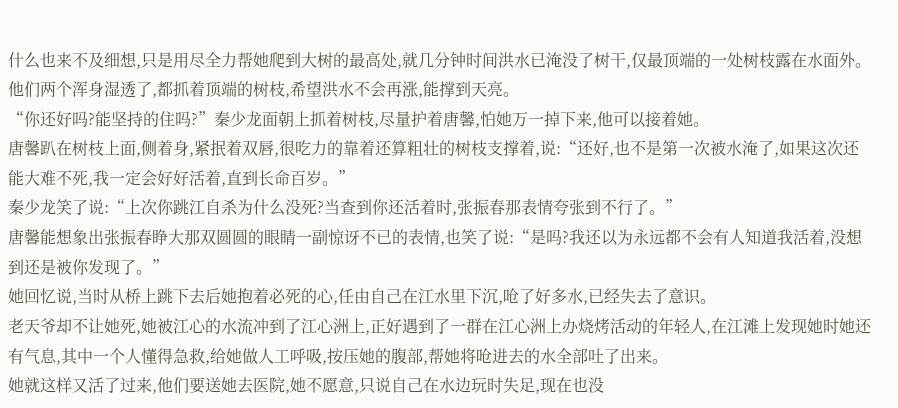什么也来不及细想,只是用尽全力帮她爬到大树的最高处,就几分钟时间洪水已淹没了树干,仅最顶端的一处树枝露在水面外。
他们两个浑身湿透了,都抓着顶端的树枝,希望洪水不会再涨,能撑到天亮。
“你还好吗?能坚持的住吗?”秦少龙面朝上抓着树枝,尽量护着唐馨,怕她万一掉下来,他可以接着她。
唐馨趴在树枝上面,侧着身,紧抿着双唇,很吃力的靠着还算粗壮的树枝支撑着,说:“还好,也不是第一次被水淹了,如果这次还能大难不死,我一定会好好活着,直到长命百岁。”
秦少龙笑了说:“上次你跳江自杀为什么没死?当查到你还活着时,张振春那表情夸张到不行了。”
唐馨能想象出张振春睁大那双圆圆的眼睛一副惊讶不已的表情,也笑了说:“是吗?我还以为永远都不会有人知道我活着,没想到还是被你发现了。”
她回忆说,当时从桥上跳下去后她抱着必死的心,任由自己在江水里下沉,呛了好多水,已经失去了意识。
老天爷却不让她死,她被江心的水流冲到了江心洲上,正好遇到了一群在江心洲上办烧烤活动的年轻人,在江滩上发现她时她还有气息,其中一个人懂得急救,给她做人工呼吸,按压她的腹部,帮她将呛进去的水全部吐了出来。
她就这样又活了过来,他们要送她去医院,她不愿意,只说自己在水边玩时失足,现在也没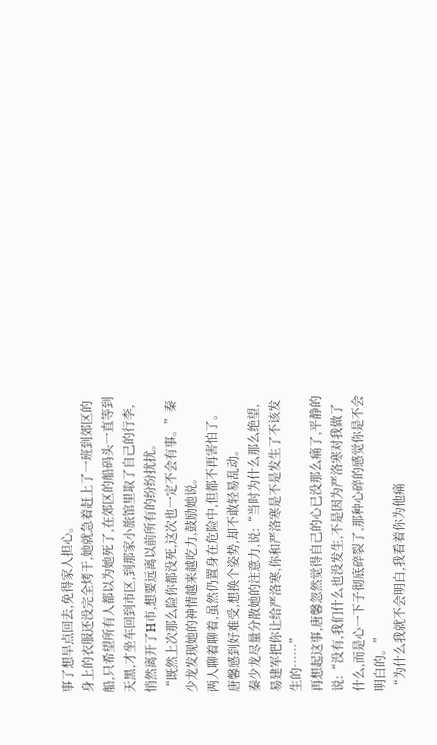事了想早点回去,免得家人担心。
身上的衣服还没完全烤干,她就急着赶上了一班到郊区的船,只希望所有人都以为她死了,在郊区的船码头一直等到天黑,才坐车回到市区,到那家小旅馆里取了自己的行李,悄然离开了H市,想要远离以前所有的纷纷扰扰。
“既然上次那么险你都没死,这次也一定不会有事。”秦少龙发现她的神情越来越吃力,鼓励她说。
两人聊着聊着,虽然仍置身在危险中,但都不再害怕了。
唐馨感到好难受,想换个姿势,却不敢轻易乱动。
秦少龙尽量分散她的注意力,说:“当时为什么那么绝望,易建军把你让给严洛寒,你和严洛寒是不是发生了不该发生的……”
再想起这事,唐馨忽然觉得自己的心已没那么痛了,平静的说:“没有,我们什么也没发生,不是因为严洛寒对我做了什么,而是心一下子彻底碎裂了,那种心碎的感觉你是不会明白的。”
“为什么我就不会明白,我看着你为他痛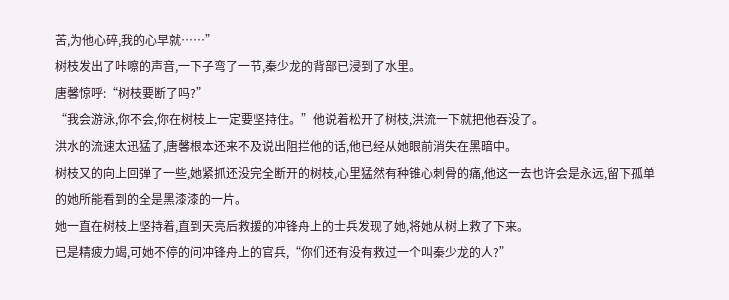苦,为他心碎,我的心早就……”
树枝发出了咔嚓的声音,一下子弯了一节,秦少龙的背部已浸到了水里。
唐馨惊呼:“树枝要断了吗?”
“我会游泳,你不会,你在树枝上一定要坚持住。”他说着松开了树枝,洪流一下就把他吞没了。
洪水的流速太迅猛了,唐馨根本还来不及说出阻拦他的话,他已经从她眼前消失在黑暗中。
树枝又的向上回弹了一些,她紧抓还没完全断开的树枝,心里猛然有种锥心刺骨的痛,他这一去也许会是永远,留下孤单的她所能看到的全是黑漆漆的一片。
她一直在树枝上坚持着,直到天亮后救援的冲锋舟上的士兵发现了她,将她从树上救了下来。
已是精疲力竭,可她不停的问冲锋舟上的官兵,“你们还有没有救过一个叫秦少龙的人?”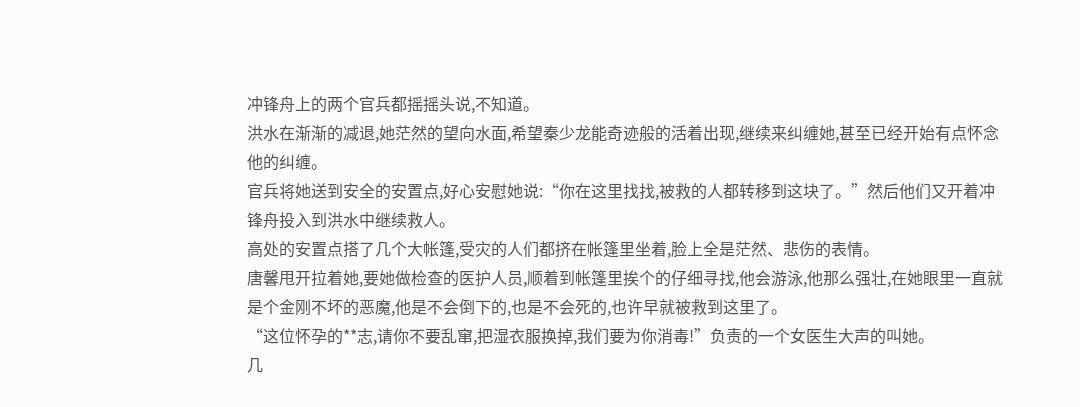冲锋舟上的两个官兵都摇摇头说,不知道。
洪水在渐渐的减退,她茫然的望向水面,希望秦少龙能奇迹般的活着出现,继续来纠缠她,甚至已经开始有点怀念他的纠缠。
官兵将她送到安全的安置点,好心安慰她说:“你在这里找找,被救的人都转移到这块了。”然后他们又开着冲锋舟投入到洪水中继续救人。
高处的安置点搭了几个大帐篷,受灾的人们都挤在帐篷里坐着,脸上全是茫然、悲伤的表情。
唐馨甩开拉着她,要她做检查的医护人员,顺着到帐篷里挨个的仔细寻找,他会游泳,他那么强壮,在她眼里一直就是个金刚不坏的恶魔,他是不会倒下的,也是不会死的,也许早就被救到这里了。
“这位怀孕的**志,请你不要乱窜,把湿衣服换掉,我们要为你消毒!”负责的一个女医生大声的叫她。
几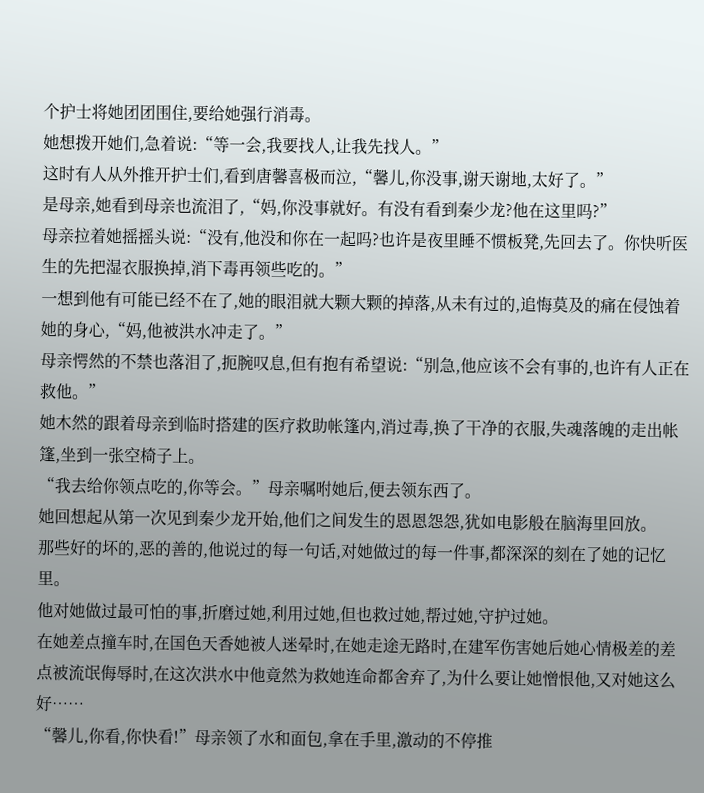个护士将她团团围住,要给她强行消毒。
她想拨开她们,急着说:“等一会,我要找人,让我先找人。”
这时有人从外推开护士们,看到唐馨喜极而泣,“馨儿,你没事,谢天谢地,太好了。”
是母亲,她看到母亲也流泪了,“妈,你没事就好。有没有看到秦少龙?他在这里吗?”
母亲拉着她摇摇头说:“没有,他没和你在一起吗?也许是夜里睡不惯板凳,先回去了。你快听医生的先把湿衣服换掉,消下毒再领些吃的。”
一想到他有可能已经不在了,她的眼泪就大颗大颗的掉落,从未有过的,追悔莫及的痛在侵蚀着她的身心,“妈,他被洪水冲走了。”
母亲愕然的不禁也落泪了,扼腕叹息,但有抱有希望说:“别急,他应该不会有事的,也许有人正在救他。”
她木然的跟着母亲到临时搭建的医疗救助帐篷内,消过毒,换了干净的衣服,失魂落魄的走出帐篷,坐到一张空椅子上。
“我去给你领点吃的,你等会。”母亲嘱咐她后,便去领东西了。
她回想起从第一次见到秦少龙开始,他们之间发生的恩恩怨怨,犹如电影般在脑海里回放。
那些好的坏的,恶的善的,他说过的每一句话,对她做过的每一件事,都深深的刻在了她的记忆里。
他对她做过最可怕的事,折磨过她,利用过她,但也救过她,帮过她,守护过她。
在她差点撞车时,在国色天香她被人迷晕时,在她走途无路时,在建军伤害她后她心情极差的差点被流氓侮辱时,在这次洪水中他竟然为救她连命都舍弃了,为什么要让她憎恨他,又对她这么好……
“馨儿,你看,你快看!”母亲领了水和面包,拿在手里,激动的不停推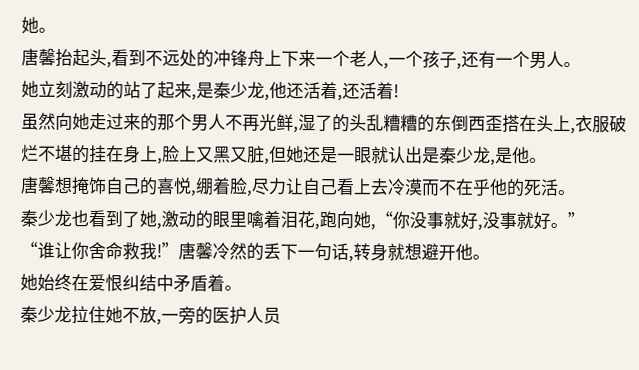她。
唐馨抬起头,看到不远处的冲锋舟上下来一个老人,一个孩子,还有一个男人。
她立刻激动的站了起来,是秦少龙,他还活着,还活着!
虽然向她走过来的那个男人不再光鲜,湿了的头乱糟糟的东倒西歪搭在头上,衣服破烂不堪的挂在身上,脸上又黑又脏,但她还是一眼就认出是秦少龙,是他。
唐馨想掩饰自己的喜悦,绷着脸,尽力让自己看上去冷漠而不在乎他的死活。
秦少龙也看到了她,激动的眼里噙着泪花,跑向她,“你没事就好,没事就好。”
“谁让你舍命救我!”唐馨冷然的丢下一句话,转身就想避开他。
她始终在爱恨纠结中矛盾着。
秦少龙拉住她不放,一旁的医护人员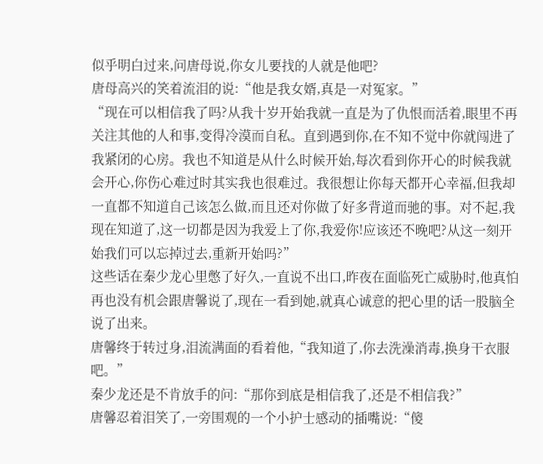似乎明白过来,问唐母说,你女儿要找的人就是他吧?
唐母高兴的笑着流泪的说:“他是我女婿,真是一对冤家。”
“现在可以相信我了吗?从我十岁开始我就一直是为了仇恨而活着,眼里不再关注其他的人和事,变得冷漠而自私。直到遇到你,在不知不觉中你就闯进了我紧闭的心房。我也不知道是从什么时候开始,每次看到你开心的时候我就会开心,你伤心难过时其实我也很难过。我很想让你每天都开心幸福,但我却一直都不知道自己该怎么做,而且还对你做了好多背道而驰的事。对不起,我现在知道了,这一切都是因为我爱上了你,我爱你!应该还不晚吧?从这一刻开始我们可以忘掉过去,重新开始吗?”
这些话在秦少龙心里憋了好久,一直说不出口,昨夜在面临死亡威胁时,他真怕再也没有机会跟唐馨说了,现在一看到她,就真心诚意的把心里的话一股脑全说了出来。
唐馨终于转过身,泪流满面的看着他,“我知道了,你去洗澡消毒,换身干衣服吧。”
秦少龙还是不肯放手的问:“那你到底是相信我了,还是不相信我?”
唐馨忍着泪笑了,一旁围观的一个小护士感动的插嘴说:“傻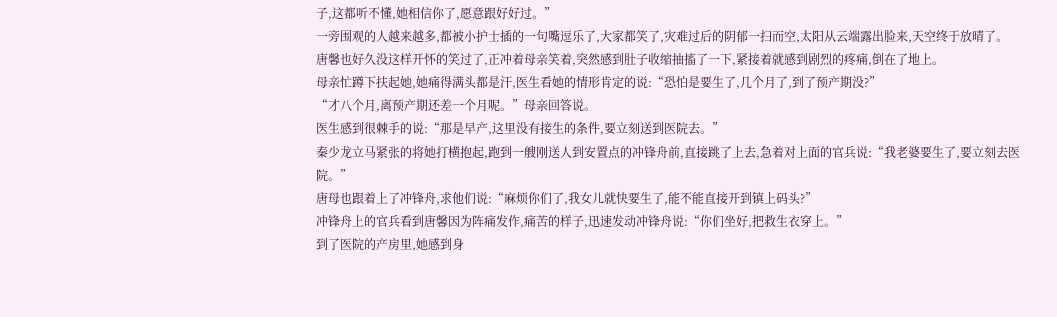子,这都听不懂,她相信你了,愿意跟好好过。”
一旁围观的人越来越多,都被小护士插的一句嘴逗乐了,大家都笑了,灾难过后的阴郁一扫而空,太阳从云端露出脸来,天空终于放晴了。
唐馨也好久没这样开怀的笑过了,正冲着母亲笑着,突然感到肚子收缩抽搐了一下,紧接着就感到剧烈的疼痛,倒在了地上。
母亲忙蹲下扶起她,她痛得满头都是汗,医生看她的情形肯定的说:“恐怕是要生了,几个月了,到了预产期没?”
“才八个月,离预产期还差一个月呢。”母亲回答说。
医生感到很棘手的说:“那是早产,这里没有接生的条件,要立刻送到医院去。”
秦少龙立马紧张的将她打横抱起,跑到一艘刚送人到安置点的冲锋舟前,直接跳了上去,急着对上面的官兵说:“我老婆要生了,要立刻去医院。”
唐母也跟着上了冲锋舟,求他们说:“麻烦你们了,我女儿就快要生了,能不能直接开到镇上码头?”
冲锋舟上的官兵看到唐馨因为阵痛发作,痛苦的样子,迅速发动冲锋舟说:“你们坐好,把救生衣穿上。”
到了医院的产房里,她感到身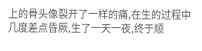上的骨头像裂开了一样的痛,在生的过程中几度差点昏厥,生了一天一夜,终于顺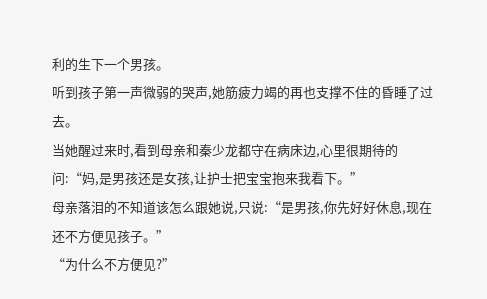利的生下一个男孩。
听到孩子第一声微弱的哭声,她筋疲力竭的再也支撑不住的昏睡了过去。
当她醒过来时,看到母亲和秦少龙都守在病床边,心里很期待的问:“妈,是男孩还是女孩,让护士把宝宝抱来我看下。”
母亲落泪的不知道该怎么跟她说,只说:“是男孩,你先好好休息,现在还不方便见孩子。”
“为什么不方便见?”